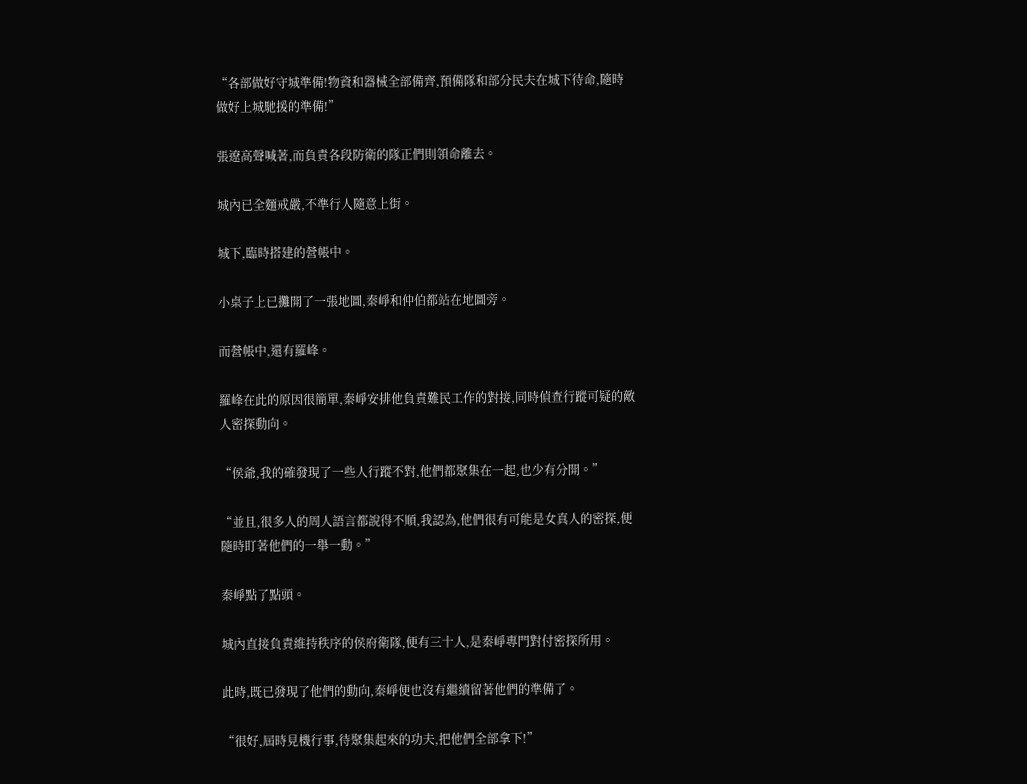“各部做好守城準備!物資和器械全部備齊,預備隊和部分民夫在城下待命,隨時做好上城馳援的準備!”

張遼高聲喊著,而負責各段防衛的隊正們則領命離去。

城內已全麵戒嚴,不準行人隨意上街。

城下,臨時搭建的營帳中。

小桌子上已攤開了一張地圖,秦崢和仲伯都站在地圖旁。

而營帳中,還有羅峰。

羅峰在此的原因很簡單,秦崢安排他負責難民工作的對接,同時偵查行蹤可疑的敵人密探動向。

“侯爺,我的確發現了一些人行蹤不對,他們都聚集在一起,也少有分開。”

“並且,很多人的周人語言都說得不順,我認為,他們很有可能是女真人的密探,便隨時盯著他們的一舉一動。”

秦崢點了點頭。

城內直接負責維持秩序的侯府衛隊,便有三十人,是秦崢專門對付密探所用。

此時,既已發現了他們的動向,秦崢便也沒有繼續留著他們的準備了。

“很好,屆時見機行事,待聚集起來的功夫,把他們全部拿下!”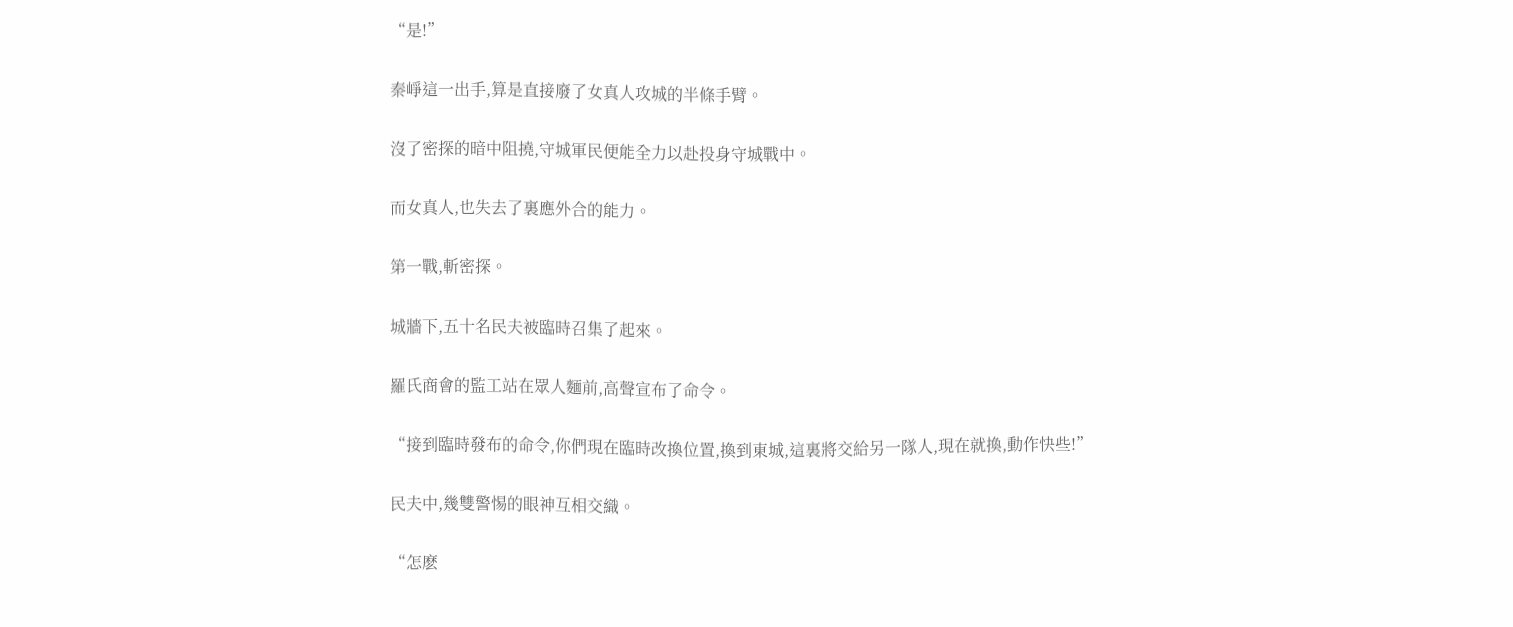“是!”

秦崢這一出手,算是直接廢了女真人攻城的半條手臂。

沒了密探的暗中阻撓,守城軍民便能全力以赴投身守城戰中。

而女真人,也失去了裏應外合的能力。

第一戰,斬密探。

城牆下,五十名民夫被臨時召集了起來。

羅氏商會的監工站在眾人麵前,高聲宣布了命令。

“接到臨時發布的命令,你們現在臨時改換位置,換到東城,這裏將交給另一隊人,現在就換,動作快些!”

民夫中,幾雙警惕的眼神互相交織。

“怎麽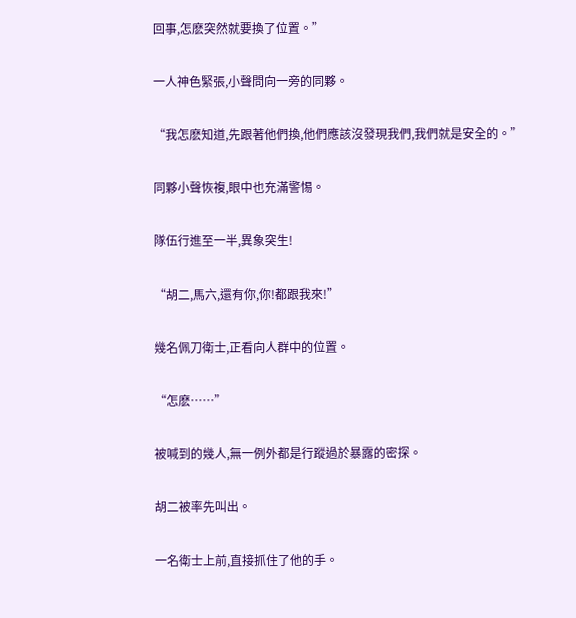回事,怎麽突然就要換了位置。”

一人神色緊張,小聲問向一旁的同夥。

“我怎麽知道,先跟著他們換,他們應該沒發現我們,我們就是安全的。”

同夥小聲恢複,眼中也充滿警惕。

隊伍行進至一半,異象突生!

“胡二,馬六,還有你,你!都跟我來!”

幾名佩刀衛士,正看向人群中的位置。

“怎麽……”

被喊到的幾人,無一例外都是行蹤過於暴露的密探。

胡二被率先叫出。

一名衛士上前,直接抓住了他的手。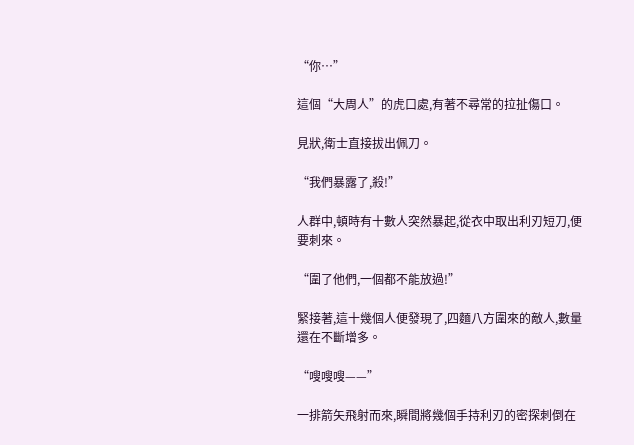“你…”

這個“大周人”的虎口處,有著不尋常的拉扯傷口。

見狀,衛士直接拔出佩刀。

“我們暴露了,殺!”

人群中,頓時有十數人突然暴起,從衣中取出利刃短刀,便要刺來。

“圍了他們,一個都不能放過!”

緊接著,這十幾個人便發現了,四麵八方圍來的敵人,數量還在不斷增多。

“嗖嗖嗖——”

一排箭矢飛射而來,瞬間將幾個手持利刃的密探刺倒在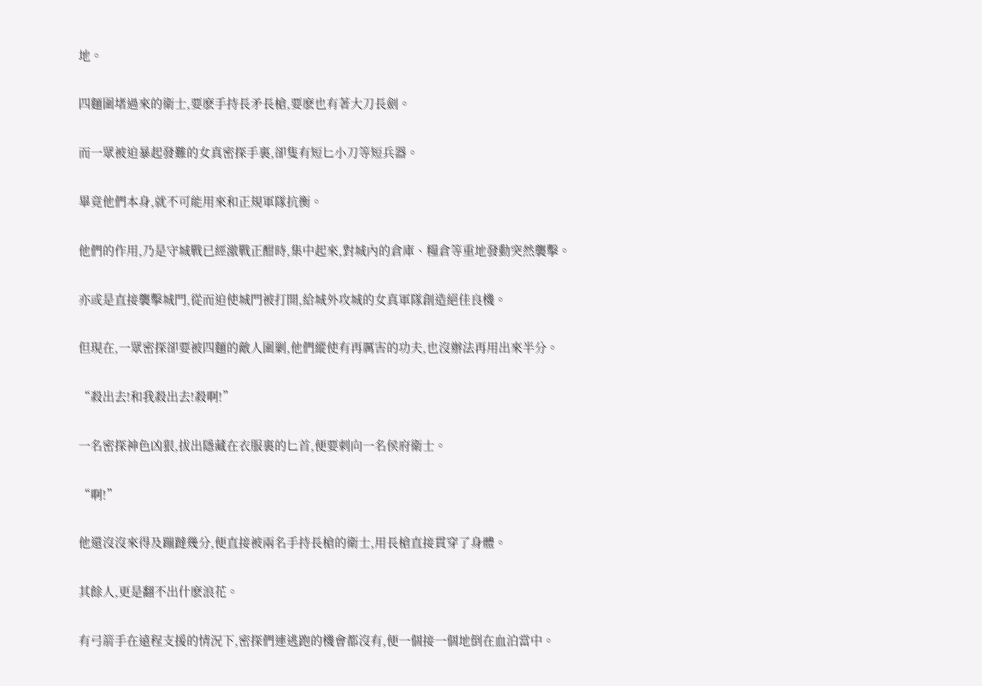地。

四麵圍堵過來的衛士,要麽手持長矛長槍,要麽也有著大刀長劍。

而一眾被迫暴起發難的女真密探手裏,卻隻有短匕小刀等短兵器。

畢竟他們本身,就不可能用來和正規軍隊抗衡。

他們的作用,乃是守城戰已經激戰正酣時,集中起來,對城內的倉庫、糧倉等重地發動突然襲擊。

亦或是直接襲擊城門,從而迫使城門被打開,給城外攻城的女真軍隊創造絕佳良機。

但現在,一眾密探卻要被四麵的敵人圍剿,他們縱使有再厲害的功夫,也沒辦法再用出來半分。

“殺出去!和我殺出去!殺啊!”

一名密探神色凶狠,拔出隱藏在衣服裏的匕首,便要刺向一名侯府衛士。

“啊!”

他還沒沒來得及蹦躂幾分,便直接被兩名手持長槍的衛士,用長槍直接貫穿了身體。

其餘人,更是翻不出什麽浪花。

有弓箭手在遠程支援的情況下,密探們連逃跑的機會都沒有,便一個接一個地倒在血泊當中。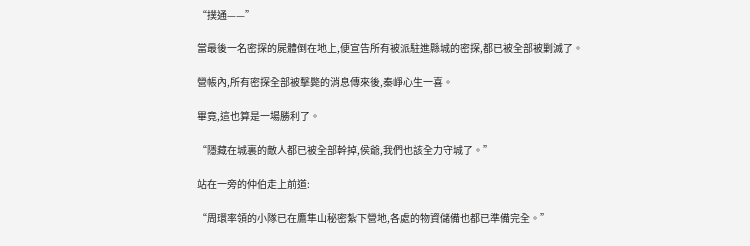“撲通——”

當最後一名密探的屍體倒在地上,便宣告所有被派駐進縣城的密探,都已被全部被剿滅了。

營帳內,所有密探全部被擊斃的消息傳來後,秦崢心生一喜。

畢竟,這也算是一場勝利了。

“隱藏在城裏的敵人都已被全部幹掉,侯爺,我們也該全力守城了。”

站在一旁的仲伯走上前道:

“周環率領的小隊已在鷹隼山秘密紮下營地,各處的物資儲備也都已準備完全。”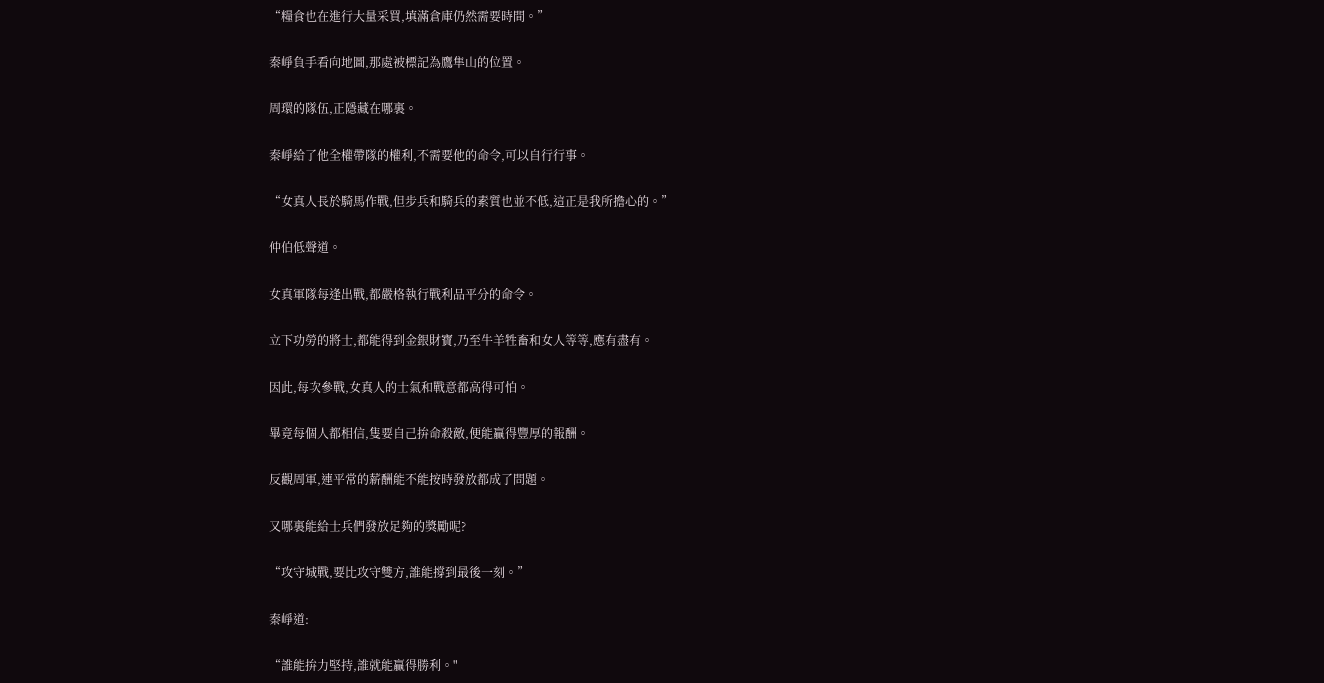“糧食也在進行大量采買,填滿倉庫仍然需要時間。”

秦崢負手看向地圖,那處被標記為鷹隼山的位置。

周環的隊伍,正隱藏在哪裏。

秦崢給了他全權帶隊的權利,不需要他的命令,可以自行行事。

“女真人長於騎馬作戰,但步兵和騎兵的素質也並不低,這正是我所擔心的。”

仲伯低聲道。

女真軍隊每逢出戰,都嚴格執行戰利品平分的命令。

立下功勞的將士,都能得到金銀財寶,乃至牛羊牲畜和女人等等,應有盡有。

因此,每次參戰,女真人的士氣和戰意都高得可怕。

畢竟每個人都相信,隻要自己拚命殺敵,便能贏得豐厚的報酬。

反觀周軍,連平常的薪酬能不能按時發放都成了問題。

又哪裏能給士兵們發放足夠的獎勵呢?

“攻守城戰,要比攻守雙方,誰能撐到最後一刻。”

秦崢道:

“誰能拚力堅持,誰就能贏得勝利。"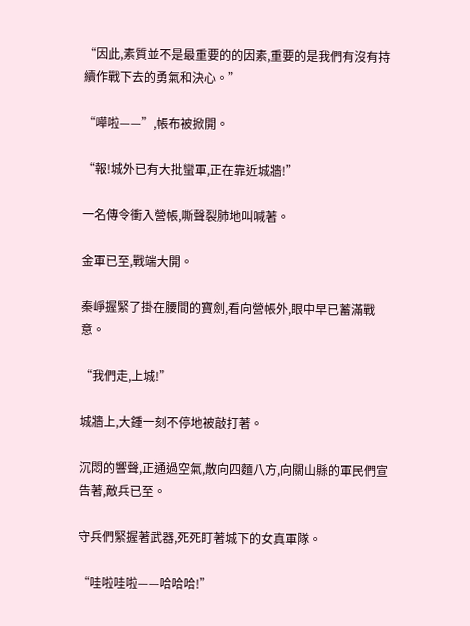“因此,素質並不是最重要的的因素,重要的是我們有沒有持續作戰下去的勇氣和決心。”

“嘩啦——”,帳布被掀開。

“報!城外已有大批蠻軍,正在靠近城牆!”

一名傳令衝入營帳,嘶聲裂肺地叫喊著。

金軍已至,戰端大開。

秦崢握緊了掛在腰間的寶劍,看向營帳外,眼中早已蓄滿戰意。

“我們走,上城!”

城牆上,大鍾一刻不停地被敲打著。

沉悶的響聲,正通過空氣,散向四麵八方,向關山縣的軍民們宣告著,敵兵已至。

守兵們緊握著武器,死死盯著城下的女真軍隊。

“哇啦哇啦——哈哈哈!”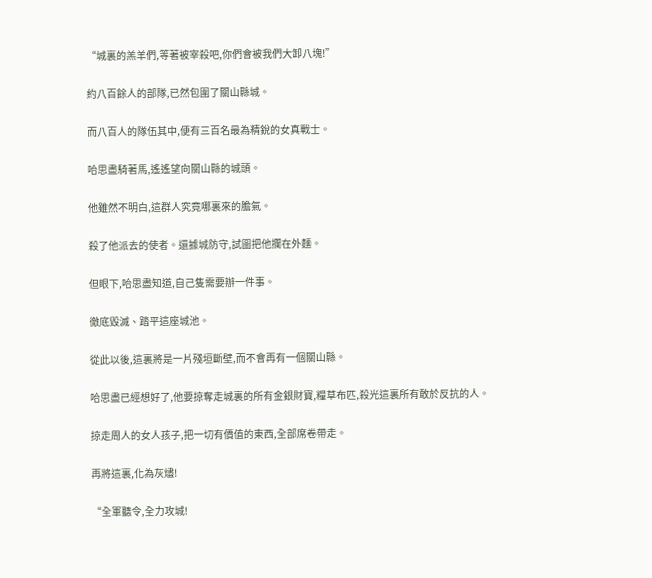“城裏的羔羊們,等著被宰殺吧,你們會被我們大卸八塊!”

約八百餘人的部隊,已然包圍了關山縣城。

而八百人的隊伍其中,便有三百名最為精銳的女真戰士。

哈思盡騎著馬,遙遙望向關山縣的城頭。

他雖然不明白,這群人究竟哪裏來的膽氣。

殺了他派去的使者。還據城防守,試圖把他攔在外麵。

但眼下,哈思盡知道,自己隻需要辦一件事。

徹底毀滅、踏平這座城池。

從此以後,這裏將是一片殘垣斷壁,而不會再有一個關山縣。

哈思盡已經想好了,他要掠奪走城裏的所有金銀財寶,糧草布匹,殺光這裏所有敢於反抗的人。

掠走周人的女人孩子,把一切有價值的東西,全部席卷帶走。

再將這裏,化為灰燼!

“全軍聽令,全力攻城!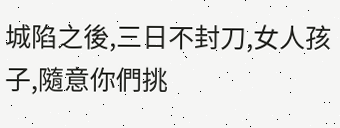城陷之後,三日不封刀,女人孩子,隨意你們挑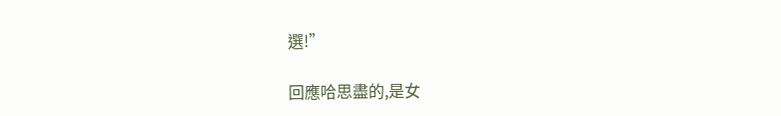選!”

回應哈思盡的,是女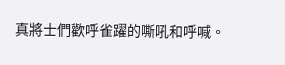真將士們歡呼雀躍的嘶吼和呼喊。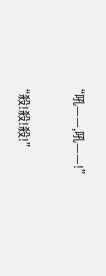“吼——,吼——!”

“殺!殺!殺!”